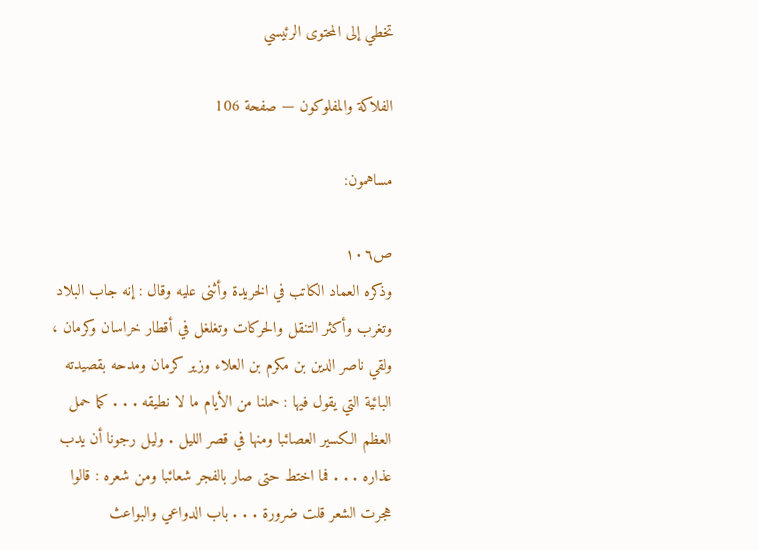تخطي إلى المحتوى الرئيسي

الفلاكة والمفلوكون — صفحة 106

مساهمون:

ص١٠٦
وذكره العماد الكاتب في الخريدة وأثنى عليه وقال : إنه جاب البلاد وتغرب وأكثر التنقل والحركات وتغلغل في أقطار خراسان وكرمان ، ولقي ناصر الدين بن مكرم بن العلاء وزير كرمان ومدحه بقصيدته البائية التي يقول فيها : حملنا من الأيام ما لا نطيقه . . . كما حمل العظم الكسير العصائبا ومنها في قصر الليل . وليل رجونا أن يدب عذاره . . . فما اختط حتى صار بالفجر شعائبا ومن شعره : قالوا هجرت الشعر قلت ضرورة . . . باب الدواعي والبواعث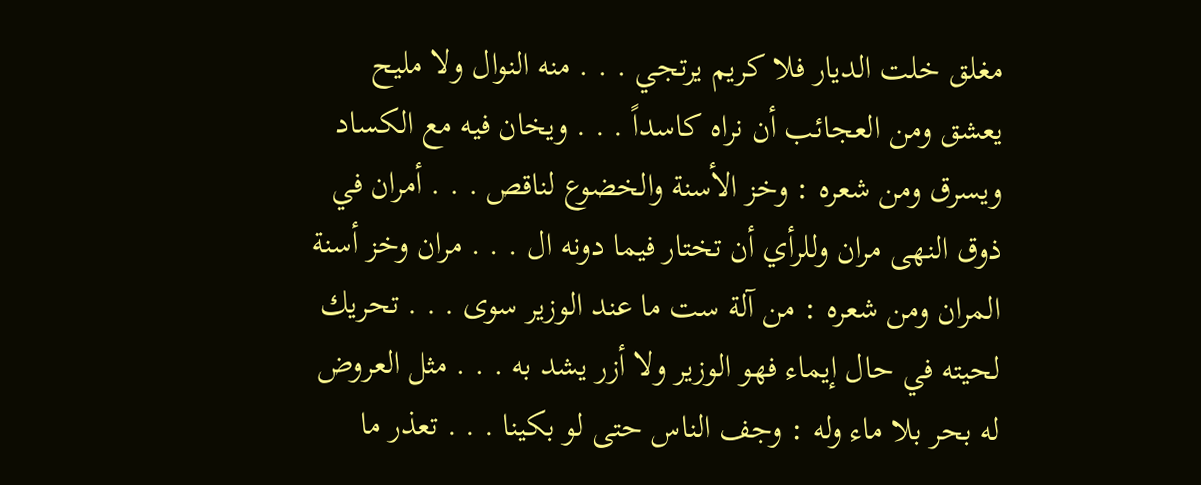مغلق خلت الديار فلا كريم يرتجي . . . منه النوال ولا مليح يعشق ومن العجائب أن نراه كاسداً . . . ويخان فيه مع الكساد ويسرق ومن شعره : وخز الأسنة والخضوع لناقص . . . أمران في ذوق النهى مران وللرأي أن تختار فيما دونه ال . . . مران وخز أسنة المران ومن شعره : من آلة ست ما عند الوزير سوى . . . تحريك لحيته في حال إيماء فهو الوزير ولا أزر يشد به . . . مثل العروض له بحر بلا ماء وله : وجف الناس حتى لو بكينا . . . تعذر ما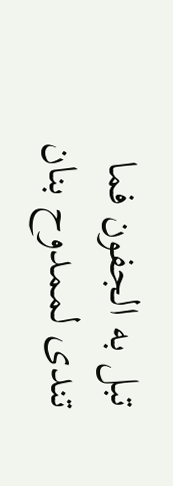تبل به الجفون فما تندى لممدوح بنان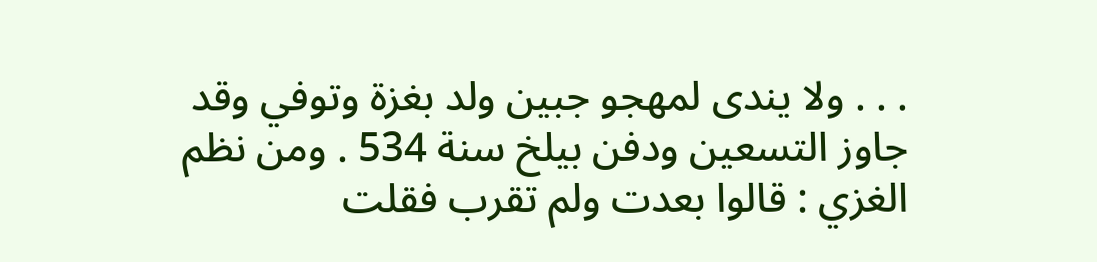. . . ولا يندى لمهجو جبين ولد بغزة وتوفي وقد جاوز التسعين ودفن بيلخ سنة 534 . ومن نظم الغزي : قالوا بعدت ولم تقرب فقلت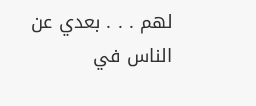لهم . . . بعدي عن الناس في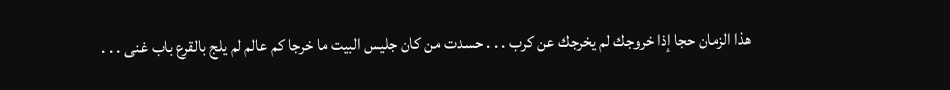هذا الزمان حجا إذا خروجك لم يخرجك عن كرب . . . حسدت من كان جليس البيت ما خرجا كم عالم لم يلج بالقرع باب غنى . . .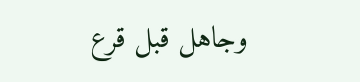وجاهل قبل قرع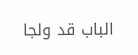الباب قد ولجا